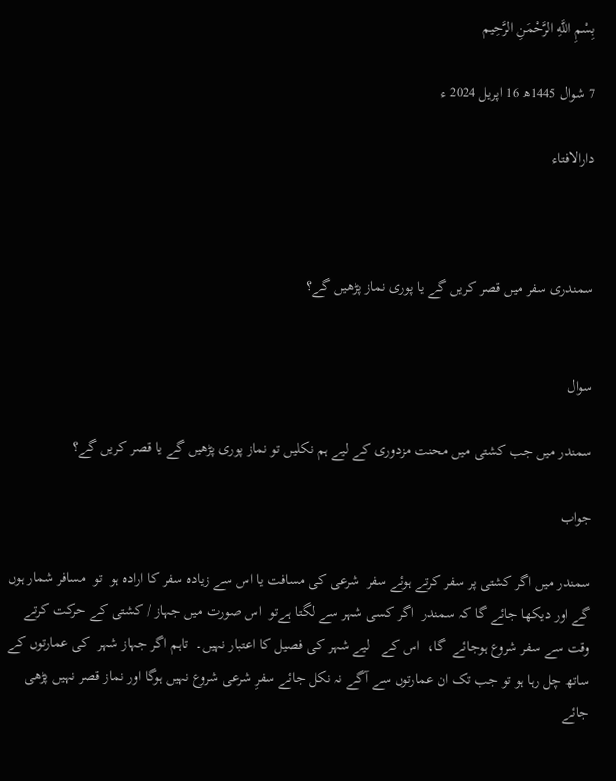بِسْمِ اللَّهِ الرَّحْمَنِ الرَّحِيم

7 شوال 1445ھ 16 اپریل 2024 ء

دارالافتاء



سمندری سفر میں قصر کریں گے یا پوری نماز پڑھیں گے؟


سوال

سمندر میں جب کشتی میں محنت مزدوری کے لیے ہم نکلیں تو نماز پوری پڑھیں گے یا قصر کریں گے؟

جواب

سمندر میں اگر کشتی پر سفر کرتے ہوئے سفر  شرعی کی مسافت یا اس سے زیادہ سفر کا ارادہ ہو  تو  مسافر شمار ہوں گے اور دیکھا جائے گا کہ سمندر  اگر کسی شہر سے لگتا ہےتو  اس صورت میں جہاز / کشتی کے حرکت کرتے وقت سے سفر شروع ہوجائے  گا،  اس کے   لیے شہر کی فصیل کا اعتبار نہیں۔  تاہم اگر جہاز شہر  کی عمارتوں کے ساتھ چل رہا ہو تو جب تک ان عمارتوں سے آگے نہ نکل جائے سفرِ شرعی شروع نہیں ہوگا اور نماز قصر نہیں پڑھی جائے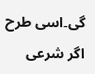گی۔اسی طرح  اگر شرعی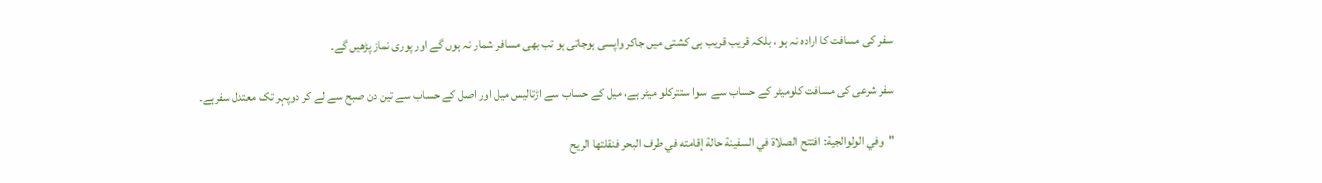سفر کی مسافت کا ارادہ نہ ہو ، بلکہ قریب قریب ہی کشتی میں جاکر واپسی ہوجاتی ہو تب بھی مسافر شمار نہ ہوں گے اور پوری نماز پڑھیں گے۔

سفر شرعی کی مسافت کلومیٹر کے حساب سے  سوا ستترکلو میٹر ہے، میل کے حساب سے اڑتالیس میل اور اصل کے حساب سے تین دن صبح سے لے کر دوپہر تک معتدل سفرہے۔

"وفي الولوالجية: افتتح الصلاة في السفينة حالة إقامته في طرف البحر فنقلتها الريح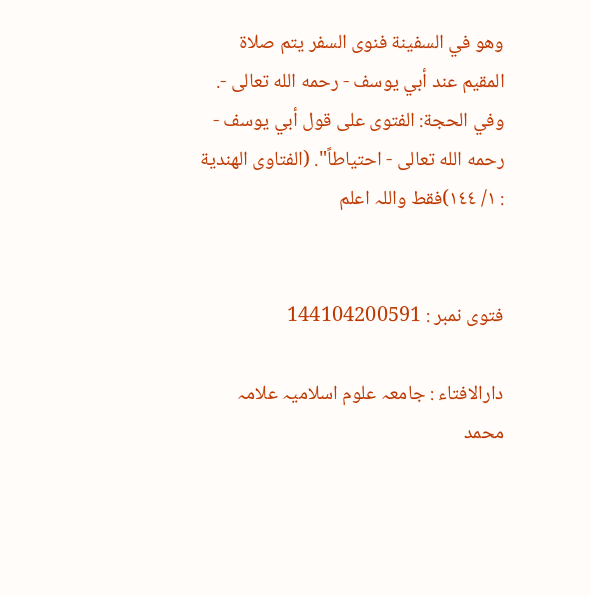وهو في السفينة فنوى السفر يتم صلاة المقيم عند أبي يوسف - رحمه الله تعالى -. وفي الحجة: الفتوى على قول أبي يوسف - رحمه الله تعالى - احتياطاً". (الفتاوى الهندية : ١/ ١٤٤)فقط واللہ اعلم


فتوی نمبر : 144104200591

دارالافتاء : جامعہ علوم اسلامیہ علامہ محمد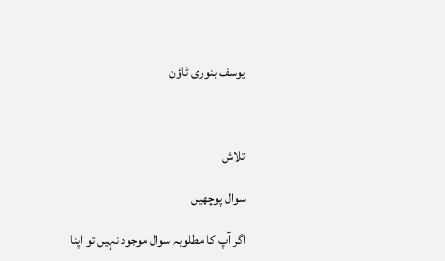یوسف بنوری ٹاؤن



تلاش

سوال پوچھیں

اگر آپ کا مطلوبہ سوال موجود نہیں تو اپنا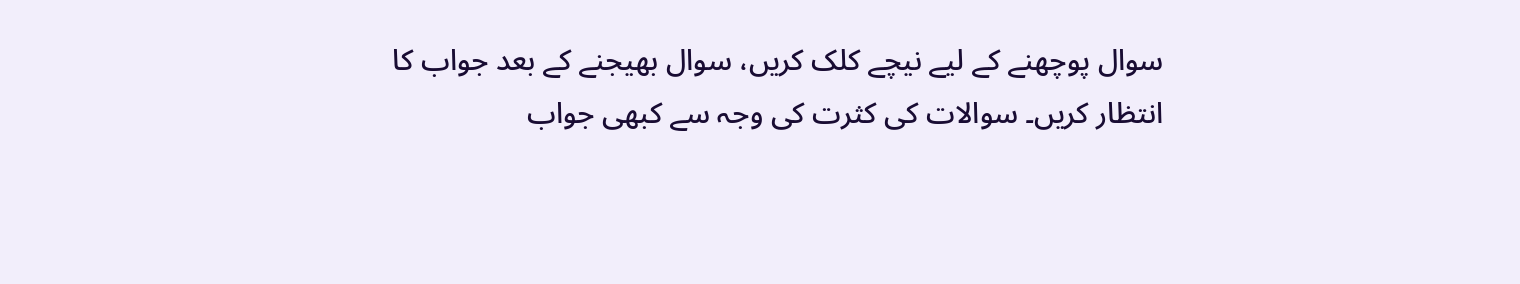سوال پوچھنے کے لیے نیچے کلک کریں، سوال بھیجنے کے بعد جواب کا انتظار کریں۔ سوالات کی کثرت کی وجہ سے کبھی جواب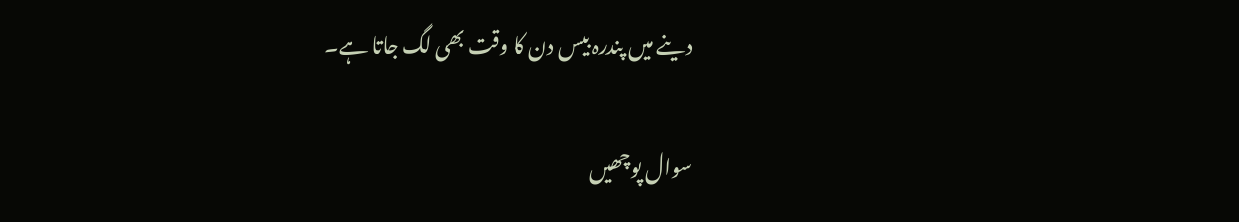دینے میں پندرہ بیس دن کا وقت بھی لگ جاتا ہے۔

سوال پوچھیں